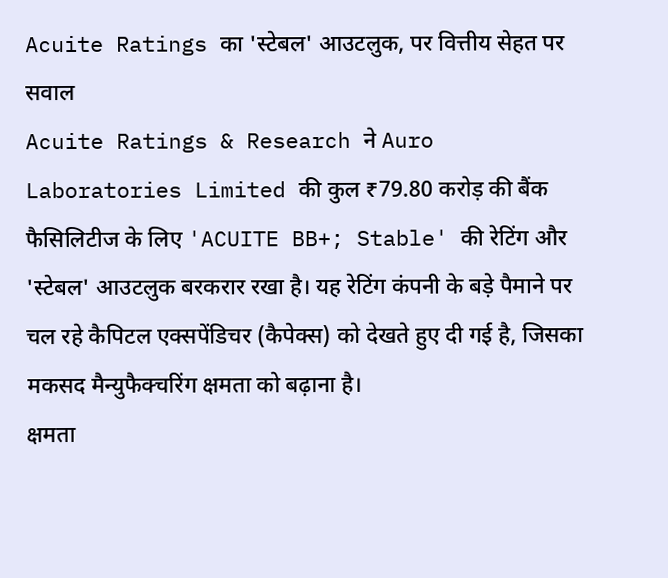Acuite Ratings का 'स्टेबल' आउटलुक, पर वित्तीय सेहत पर सवाल
Acuite Ratings & Research ने Auro Laboratories Limited की कुल ₹79.80 करोड़ की बैंक फैसिलिटीज के लिए 'ACUITE BB+; Stable' की रेटिंग और 'स्टेबल' आउटलुक बरकरार रखा है। यह रेटिंग कंपनी के बड़े पैमाने पर चल रहे कैपिटल एक्सपेंडिचर (कैपेक्स) को देखते हुए दी गई है, जिसका मकसद मैन्युफैक्चरिंग क्षमता को बढ़ाना है।
क्षमता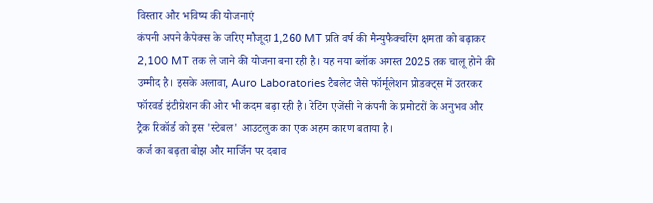विस्तार और भविष्य की योजनाएं
कंपनी अपने कैपेक्स के जरिए मौजूदा 1,260 MT प्रति वर्ष की मैन्युफैक्चरिंग क्षमता को बढ़ाकर 2,100 MT तक ले जाने की योजना बना रही है। यह नया ब्लॉक अगस्त 2025 तक चालू होने की उम्मीद है। इसके अलावा, Auro Laboratories टैबलेट जैसे फॉर्मूलेशन प्रोडक्ट्स में उतरकर फॉरवर्ड इंटीग्रेशन की ओर भी कदम बढ़ा रही है। रेटिंग एजेंसी ने कंपनी के प्रमोटरों के अनुभव और ट्रैक रिकॉर्ड को इस 'स्टेबल' आउटलुक का एक अहम कारण बताया है।
कर्ज का बढ़ता बोझ और मार्जिन पर दबाव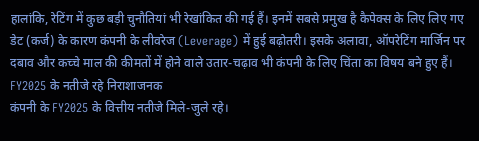हालांकि, रेटिंग में कुछ बड़ी चुनौतियां भी रेखांकित की गई हैं। इनमें सबसे प्रमुख है कैपेक्स के लिए लिए गए डेट (कर्ज) के कारण कंपनी के लीवरेज (Leverage) में हुई बढ़ोतरी। इसके अलावा, ऑपरेटिंग मार्जिन पर दबाव और कच्चे माल की कीमतों में होने वाले उतार-चढ़ाव भी कंपनी के लिए चिंता का विषय बने हुए हैं।
FY2025 के नतीजे रहे निराशाजनक
कंपनी के FY2025 के वित्तीय नतीजे मिले-जुले रहे।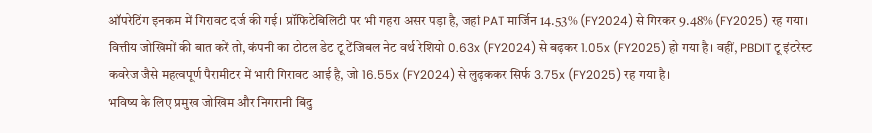ऑपरेटिंग इनकम में गिरावट दर्ज की गई। प्रॉफिटेबिलिटी पर भी गहरा असर पड़ा है, जहां PAT मार्जिन 14.53% (FY2024) से गिरकर 9.48% (FY2025) रह गया। वित्तीय जोखिमों की बात करें तो, कंपनी का टोटल डेट टू टेंजिबल नेट वर्थ रेशियो 0.63x (FY2024) से बढ़कर 1.05x (FY2025) हो गया है। वहीं, PBDIT टू इंटरेस्ट कवरेज जैसे महत्वपूर्ण पैरामीटर में भारी गिरावट आई है, जो 16.55x (FY2024) से लुढ़ककर सिर्फ 3.75x (FY2025) रह गया है।
भविष्य के लिए प्रमुख जोखिम और निगरानी बिंदु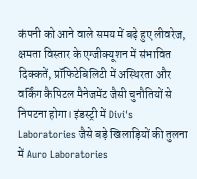कंपनी को आने वाले समय में बढ़े हुए लीवरेज, क्षमता विस्तार के एग्जीक्यूशन में संभावित दिक्कतें, प्रॉफिटेबिलिटी में अस्थिरता और वर्किंग कैपिटल मैनेजमेंट जैसी चुनौतियों से निपटना होगा। इंडस्ट्री में Divi's Laboratories जैसे बड़े खिलाड़ियों की तुलना में Auro Laboratories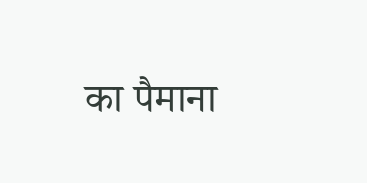का पैमाना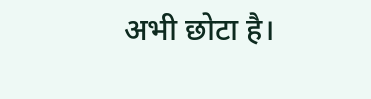अभी छोटा है।